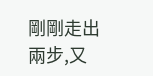剛剛走出兩步,又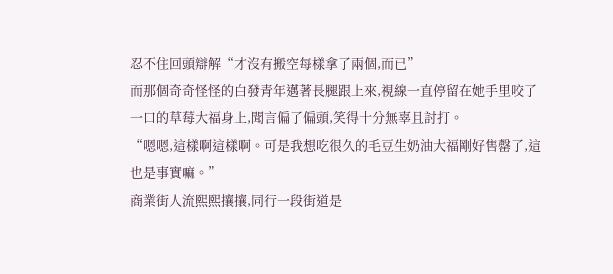忍不住回頭辯解“才沒有搬空每樣拿了兩個,而已”
而那個奇奇怪怪的白發青年邁著長腿跟上來,視線一直停留在她手里咬了一口的草莓大福身上,聞言偏了偏頭,笑得十分無辜且討打。
“嗯嗯,這樣啊這樣啊。可是我想吃很久的毛豆生奶油大福剛好售罄了,這也是事實嘛。”
商業街人流熙熙攘攘,同行一段街道是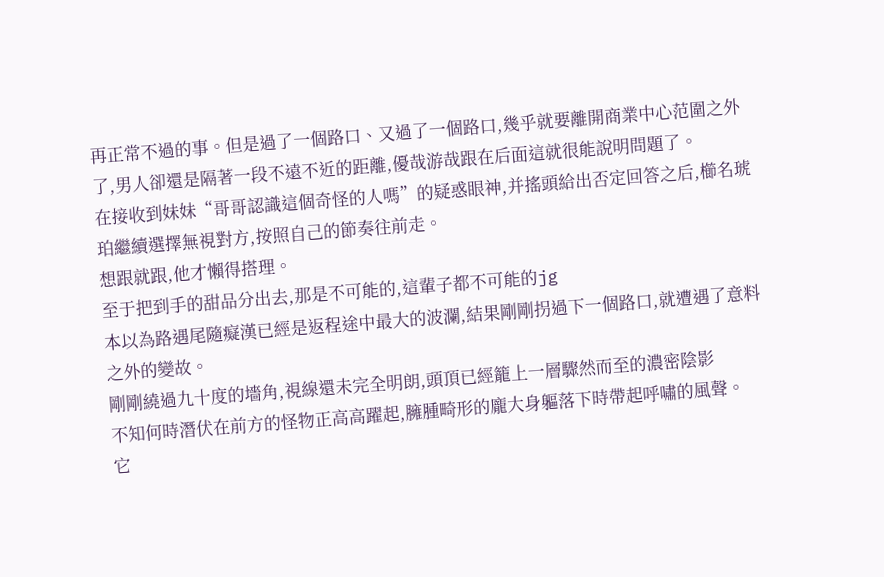再正常不過的事。但是過了一個路口、又過了一個路口,幾乎就要離開商業中心范圍之外了,男人卻還是隔著一段不遠不近的距離,優哉游哉跟在后面這就很能說明問題了。
在接收到妹妹“哥哥認識這個奇怪的人嗎”的疑惑眼神,并搖頭給出否定回答之后,櫛名琥珀繼續選擇無視對方,按照自己的節奏往前走。
想跟就跟,他才懶得搭理。
至于把到手的甜品分出去,那是不可能的,這輩子都不可能的jg
本以為路遇尾隨癡漢已經是返程途中最大的波瀾,結果剛剛拐過下一個路口,就遭遇了意料之外的變故。
剛剛繞過九十度的墻角,視線還未完全明朗,頭頂已經籠上一層驟然而至的濃密陰影
不知何時潛伏在前方的怪物正高高躍起,臃腫畸形的龐大身軀落下時帶起呼嘯的風聲。
它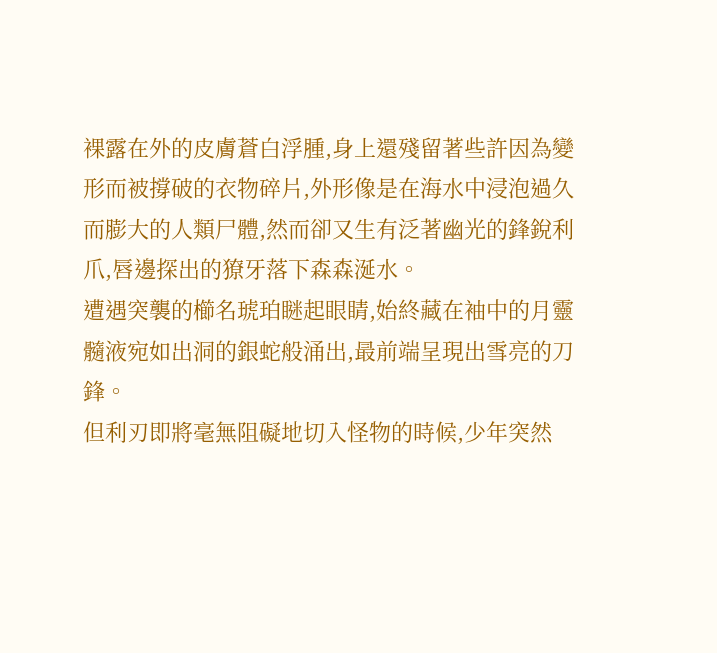裸露在外的皮膚蒼白浮腫,身上還殘留著些許因為變形而被撐破的衣物碎片,外形像是在海水中浸泡過久而膨大的人類尸體,然而卻又生有泛著幽光的鋒銳利爪,唇邊探出的獠牙落下森森涎水。
遭遇突襲的櫛名琥珀瞇起眼睛,始終藏在袖中的月靈髓液宛如出洞的銀蛇般涌出,最前端呈現出雪亮的刀鋒。
但利刃即將毫無阻礙地切入怪物的時候,少年突然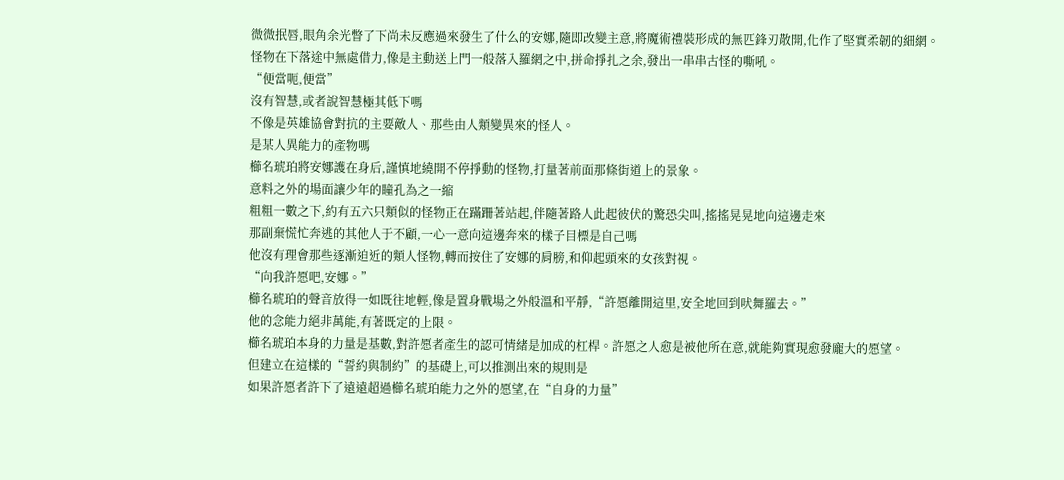微微抿唇,眼角余光瞥了下尚未反應過來發生了什么的安娜,隨即改變主意,將魔術禮裝形成的無匹鋒刃散開,化作了堅實柔韌的細網。
怪物在下落途中無處借力,像是主動送上門一般落入羅網之中,拼命掙扎之余,發出一串串古怪的嘶吼。
“便當呃,便當”
沒有智慧,或者說智慧極其低下嗎
不像是英雄協會對抗的主要敵人、那些由人類變異來的怪人。
是某人異能力的產物嗎
櫛名琥珀將安娜護在身后,謹慎地繞開不停掙動的怪物,打量著前面那條街道上的景象。
意料之外的場面讓少年的瞳孔為之一縮
粗粗一數之下,約有五六只類似的怪物正在蹣跚著站起,伴隨著路人此起彼伏的驚恐尖叫,搖搖晃晃地向這邊走來
那副棄慌忙奔逃的其他人于不顧,一心一意向這邊奔來的樣子目標是自己嗎
他沒有理會那些逐漸迫近的類人怪物,轉而按住了安娜的肩膀,和仰起頭來的女孩對視。
“向我許愿吧,安娜。”
櫛名琥珀的聲音放得一如既往地輕,像是置身戰場之外般溫和平靜,“許愿離開這里,安全地回到吠舞羅去。”
他的念能力絕非萬能,有著既定的上限。
櫛名琥珀本身的力量是基數,對許愿者產生的認可情緒是加成的杠桿。許愿之人愈是被他所在意,就能夠實現愈發龐大的愿望。
但建立在這樣的“誓約與制約”的基礎上,可以推測出來的規則是
如果許愿者許下了遠遠超過櫛名琥珀能力之外的愿望,在“自身的力量”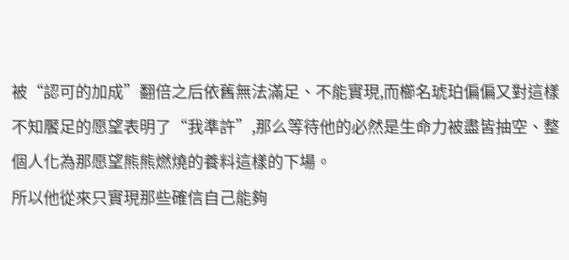被“認可的加成”翻倍之后依舊無法滿足、不能實現,而櫛名琥珀偏偏又對這樣不知饜足的愿望表明了“我準許”,那么等待他的必然是生命力被盡皆抽空、整個人化為那愿望熊熊燃燒的養料這樣的下場。
所以他從來只實現那些確信自己能夠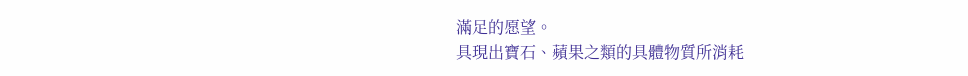滿足的愿望。
具現出寶石、蘋果之類的具體物質所消耗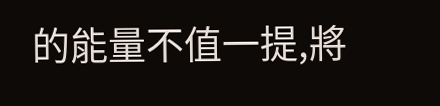的能量不值一提,將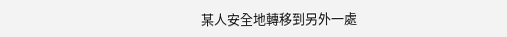某人安全地轉移到另外一處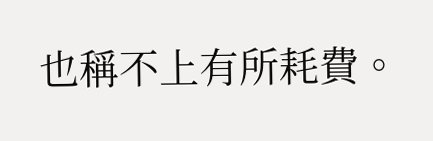也稱不上有所耗費。